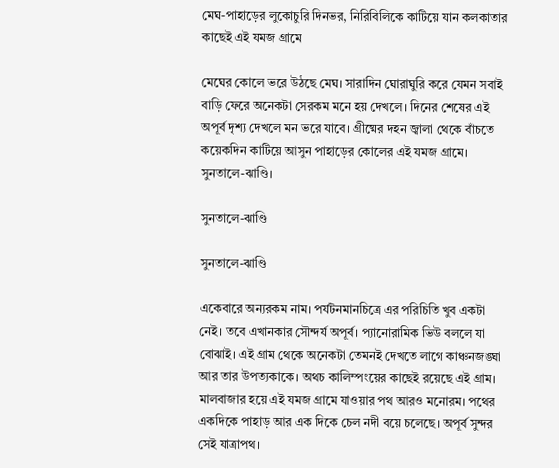মেঘ-পাহাড়ের লুকোচুরি দিনভর, নিরিবিলিকে কাটিয়ে যান কলকাতার কাছেই এই যমজ গ্রামে

মেঘের কোলে ভরে উঠছে মেঘ। সারাদিন ঘোরাঘুরি করে যেমন সবাই বাড়ি ফেরে অনেকটা সেরকম মনে হয় দেখলে। দিনের শেষের এই অপূর্ব দৃশ্য দেখলে মন ভরে যাবে। গ্রীষ্মের দহন জ্বালা থেকে বাঁচতে কয়েকদিন কাটিয়ে আসুন পাহাড়ের কোলের এই যমজ গ্রামে। সুনতালে-ঝাণ্ডি।

সুনতালে-ঝাণ্ডি

সুনতালে-ঝাণ্ডি

একেবারে অন্যরকম নাম। পর্যটনমানচিত্রে এর পরিচিতি খুব একটা নেই। তবে এখানকার সৌন্দর্য অপূর্ব। প্যানোরামিক ভিউ বললে যা বোঝাই। এই গ্রাম থেকে অনেকটা তেমনই দেখতে লাগে কাঞ্চনজঙ্ঘা আর তার উপত্যকাকে। অথচ কালিম্পংয়ের কাছেই রয়েছে এই গ্রাম। মালবাজার হয়ে এই যমজ গ্রামে যাওয়ার পথ আরও মনোরম। পথের একদিকে পাহাড় আর এক দিকে চেল নদী বয়ে চলেছে। অপূর্ব সুন্দর সেই যাত্রাপথ।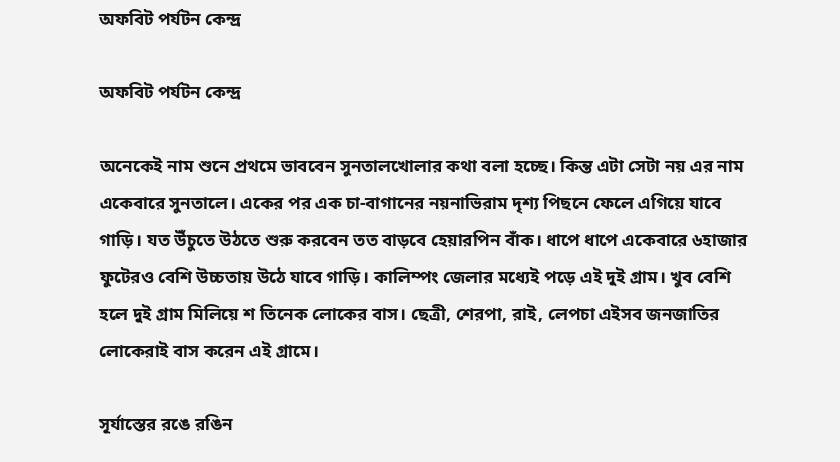অফবিট পর্যটন কেন্দ্র

অফবিট পর্যটন কেন্দ্র

অনেকেই নাম শুনে প্রথমে ভাববেন সুনতালখোলার কথা বলা হচ্ছে। কিন্ত এটা সেটা নয় এর নাম একেবারে সুনতালে। একের পর এক চা-বাগানের নয়নাভিরাম দৃশ্য পিছনে ফেলে এগিয়ে যাবে গাড়ি। যত উঁচুতে উঠতে শুরু করবেন তত বাড়বে হেয়ারপিন বাঁক। ধাপে ধাপে একেবারে ৬হাজার ফুটেরও বেশি উচ্চতায় উঠে যাবে গাড়ি। কালিম্পং জেলার মধ্যেই পড়ে এই দুই গ্রাম। খুব বেশি হলে দুই গ্রাম মিলিয়ে শ তিনেক লোকের বাস। ছেত্রী, শেরপা, রাই, লেপচা এইসব জনজাতির লোকেরাই বাস করেন এই গ্রামে।

সূর্যাস্তের রঙে রঙিন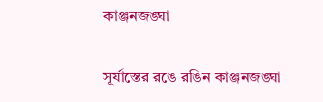কাঞ্জনজঙ্ঘা

সূর্যাস্তের রঙে রঙিন কাঞ্জনজঙ্ঘা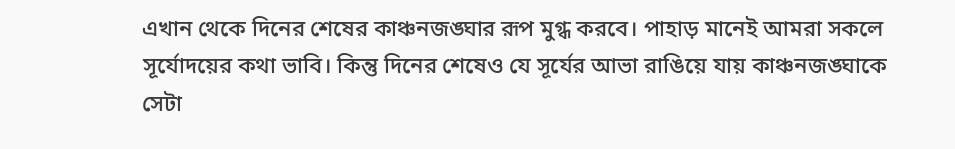এখান থেকে দিনের শেষের কাঞ্চনজঙ্ঘার রূপ মুগ্ধ করবে। পাহাড় মানেই আমরা সকলে সূর্যোদয়ের কথা ভাবি। কিন্তু দিনের শেষেও যে সূর্যের আভা রাঙিয়ে যায় কাঞ্চনজঙ্ঘাকে সেটা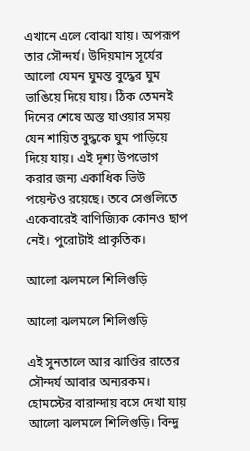এখানে এলে বোঝা যায়। অপরূপ তার সৌন্দর্য। উদিয়মান সূর্যের আলো যেমন ঘুমন্ত বুদ্ধের ঘুম ভাঙিয়ে দিয়ে যায়। ঠিক তেমনই দিনের শেষে অস্ত যাওয়ার সময় যেন শায়িত বুদ্ধকে ঘুম পাড়িয়ে দিয়ে যায়। এই দৃশ্য উপভোগ করার জন্য একাধিক ভিউ পয়েন্টও রয়েছে। তবে সেগুলিতে একেবারেই বাণিজ্যিক কোনও ছাপ নেই। পুরোটাই প্রাকৃতিক।

আলো ঝলমলে শিলিগুড়ি

আলো ঝলমলে শিলিগুড়ি

এই সুনতালে আর ঝাণ্ডির রাতের সৌন্দর্য আবার অন্যরকম। হোমস্টের বারান্দায় বসে দেখা যায় আলো ঝলমলে শিলিগুড়ি। বিন্দু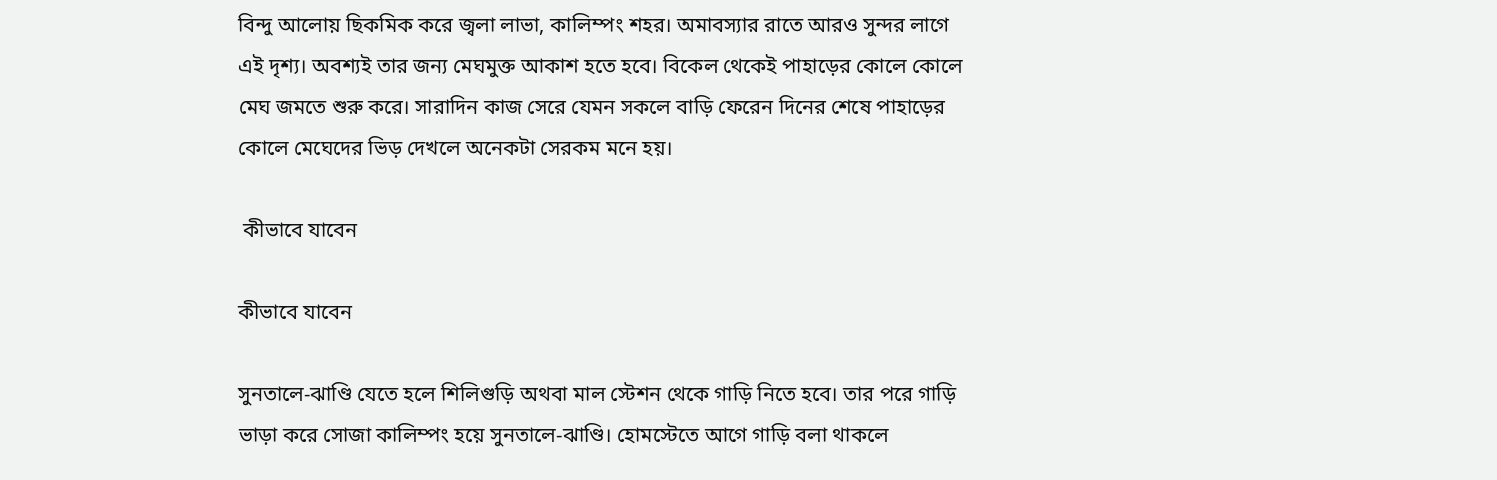বিন্দু আলোয় ছিকমিক করে জ্বলা লাভা, কালিম্পং শহর। অমাবস্যার রাতে আরও সুন্দর লাগে এই দৃশ্য। অবশ্যই তার জন্য মেঘমুক্ত আকাশ হতে হবে। বিকেল থেকেই পাহাড়ের কোলে কোলে মেঘ জমতে শুরু করে। সারাদিন কাজ সেরে যেমন সকলে বাড়ি ফেরেন দিনের শেষে পাহাড়ের কোলে মেঘেদের ভিড় দেখলে অনেকটা সেরকম মনে হয়।

 কীভাবে যাবেন

কীভাবে যাবেন

সুনতালে-ঝাণ্ডি যেতে হলে শিলিগুড়ি অথবা মাল স্টেশন থেকে গাড়ি নিতে হবে। তার পরে গাড়ি ভাড়া করে সোজা কালিম্পং হয়ে সুনতালে-ঝাণ্ডি। হোমস্টেতে আগে গাড়ি বলা থাকলে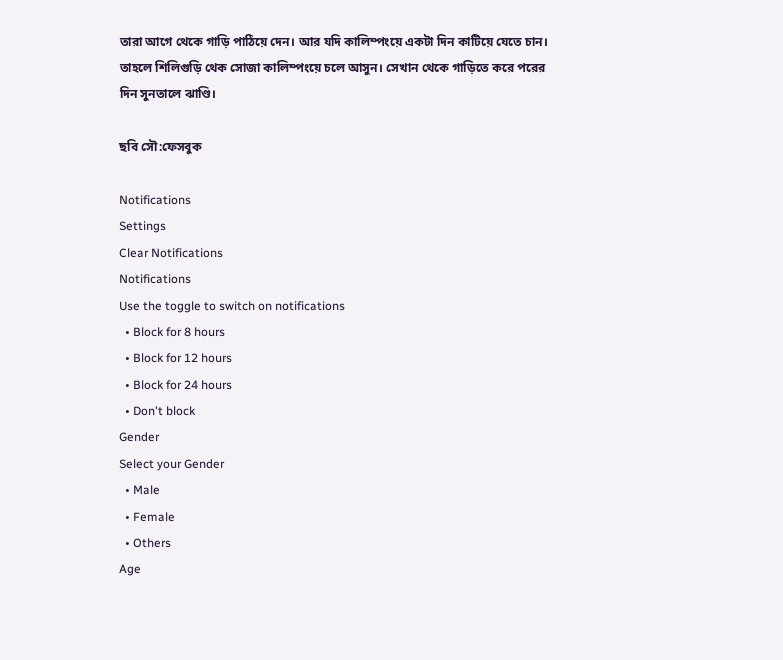তারা আগে থেকে গাড়ি পাঠিয়ে দেন। আর যদি কালিম্পংয়ে একটা দিন কাটিয়ে যেতে চান। তাহলে শিলিগুড়ি থেক সোজা কালিম্পংয়ে চলে আসুন। সেখান থেকে গাড়িতে করে পরের দিন সুনতালে ঝাণ্ডি।

ছবি সৌ:ফেসবুক

Notifications
Settings
Clear Notifications
Notifications
Use the toggle to switch on notifications
  • Block for 8 hours
  • Block for 12 hours
  • Block for 24 hours
  • Don't block
Gender
Select your Gender
  • Male
  • Female
  • Others
Age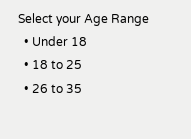Select your Age Range
  • Under 18
  • 18 to 25
  • 26 to 35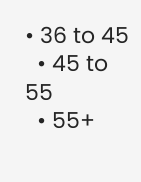• 36 to 45
  • 45 to 55
  • 55+